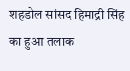शहडोल सांसद हिमाद्री सिंह का हुआ तलाक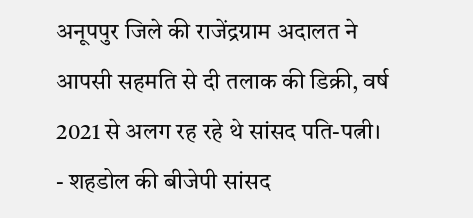अनूपपुर जिले की राजेंद्रग्राम अदालत ने आपसी सहमति से दी तलाक की डिक्री, वर्ष 2021 से अलग रह रहे थे सांसद पति-पत्नी।
- शहडोल की बीजेपी सांसद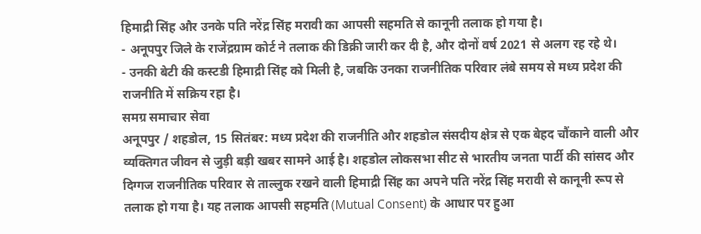हिमाद्री सिंह और उनके पति नरेंद्र सिंह मरावी का आपसी सहमति से कानूनी तलाक हो गया है।
- अनूपपुर जिले के राजेंद्रग्राम कोर्ट ने तलाक की डिक्री जारी कर दी है, और दोनों वर्ष 2021 से अलग रह रहे थे।
- उनकी बेटी की कस्टडी हिमाद्री सिंह को मिली है, जबकि उनका राजनीतिक परिवार लंबे समय से मध्य प्रदेश की राजनीति में सक्रिय रहा है।
समग्र समाचार सेवा
अनूपपुर / शहडोल, 15 सितंबर: मध्य प्रदेश की राजनीति और शहडोल संसदीय क्षेत्र से एक बेहद चौंकाने वाली और व्यक्तिगत जीवन से जुड़ी बड़ी खबर सामने आई है। शहडोल लोकसभा सीट से भारतीय जनता पार्टी की सांसद और दिग्गज राजनीतिक परिवार से ताल्लुक रखने वाली हिमाद्री सिंह का अपने पति नरेंद्र सिंह मरावी से कानूनी रूप से तलाक हो गया है। यह तलाक आपसी सहमति (Mutual Consent) के आधार पर हुआ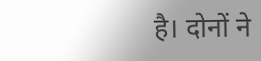है। दोनों ने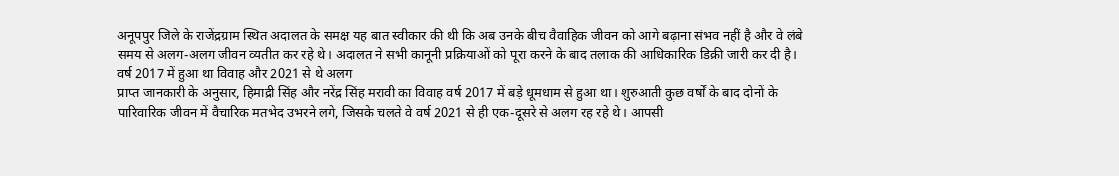अनूपपुर जिले के राजेंद्रग्राम स्थित अदालत के समक्ष यह बात स्वीकार की थी कि अब उनके बीच वैवाहिक जीवन को आगे बढ़ाना संभव नहीं है और वे लंबे समय से अलग-अलग जीवन व्यतीत कर रहे थे। अदालत ने सभी कानूनी प्रक्रियाओं को पूरा करने के बाद तलाक की आधिकारिक डिक्री जारी कर दी है।
वर्ष 2017 में हुआ था विवाह और 2021 से थे अलग
प्राप्त जानकारी के अनुसार, हिमाद्री सिंह और नरेंद्र सिंह मरावी का विवाह वर्ष 2017 में बड़े धूमधाम से हुआ था। शुरुआती कुछ वर्षों के बाद दोनों के पारिवारिक जीवन में वैचारिक मतभेद उभरने लगे, जिसके चलते वे वर्ष 2021 से ही एक-दूसरे से अलग रह रहे थे। आपसी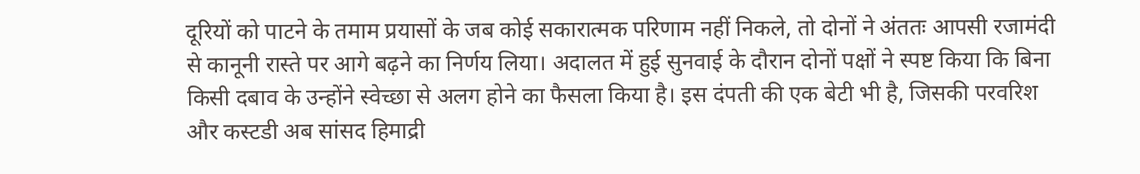दूरियों को पाटने के तमाम प्रयासों के जब कोई सकारात्मक परिणाम नहीं निकले, तो दोनों ने अंततः आपसी रजामंदी से कानूनी रास्ते पर आगे बढ़ने का निर्णय लिया। अदालत में हुई सुनवाई के दौरान दोनों पक्षों ने स्पष्ट किया कि बिना किसी दबाव के उन्होंने स्वेच्छा से अलग होने का फैसला किया है। इस दंपती की एक बेटी भी है, जिसकी परवरिश और कस्टडी अब सांसद हिमाद्री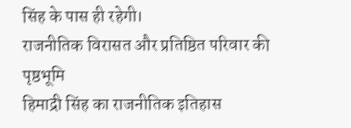सिंह के पास ही रहेगी।
राजनीतिक विरासत और प्रतिष्ठित परिवार की पृष्ठभूमि
हिमाद्री सिंह का राजनीतिक इतिहास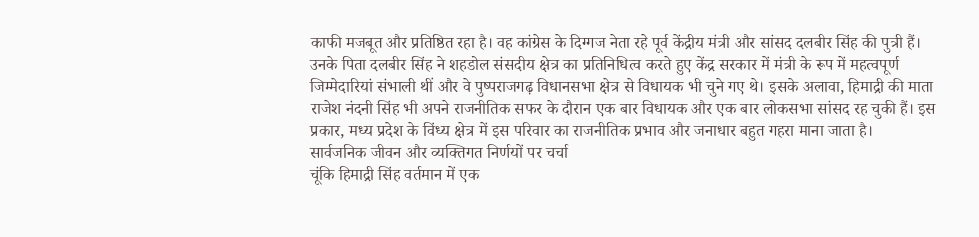काफी मजबूत और प्रतिष्ठित रहा है। वह कांग्रेस के दिग्गज नेता रहे पूर्व केंद्रीय मंत्री और सांसद दलबीर सिंह की पुत्री हैं। उनके पिता दलबीर सिंह ने शहडोल संसदीय क्षेत्र का प्रतिनिधित्व करते हुए केंद्र सरकार में मंत्री के रूप में महत्वपूर्ण जिम्मेदारियां संभाली थीं और वे पुष्पराजगढ़ विधानसभा क्षेत्र से विधायक भी चुने गए थे। इसके अलावा, हिमाद्री की माता राजेश नंदनी सिंह भी अपने राजनीतिक सफर के दौरान एक बार विधायक और एक बार लोकसभा सांसद रह चुकी हैं। इस प्रकार, मध्य प्रदेश के विंध्य क्षेत्र में इस परिवार का राजनीतिक प्रभाव और जनाधार बहुत गहरा माना जाता है।
सार्वजनिक जीवन और व्यक्तिगत निर्णयों पर चर्चा
चूंकि हिमाद्री सिंह वर्तमान में एक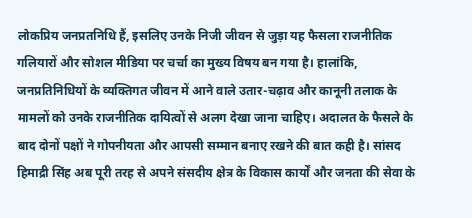लोकप्रिय जनप्रतनिधि हैं, इसलिए उनके निजी जीवन से जुड़ा यह फैसला राजनीतिक गलियारों और सोशल मीडिया पर चर्चा का मुख्य विषय बन गया है। हालांकि, जनप्रतिनिधियों के व्यक्तिगत जीवन में आने वाले उतार-चढ़ाव और कानूनी तलाक के मामलों को उनके राजनीतिक दायित्वों से अलग देखा जाना चाहिए। अदालत के फैसले के बाद दोनों पक्षों ने गोपनीयता और आपसी सम्मान बनाए रखने की बात कही है। सांसद हिमाद्री सिंह अब पूरी तरह से अपने संसदीय क्षेत्र के विकास कार्यों और जनता की सेवा के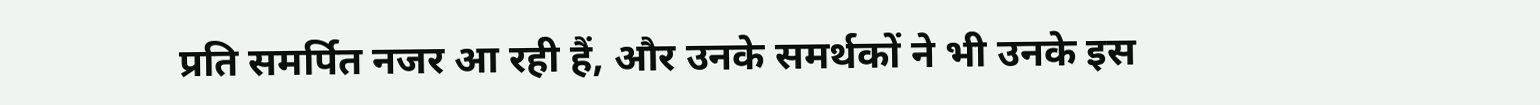प्रति समर्पित नजर आ रही हैं, और उनके समर्थकों ने भी उनके इस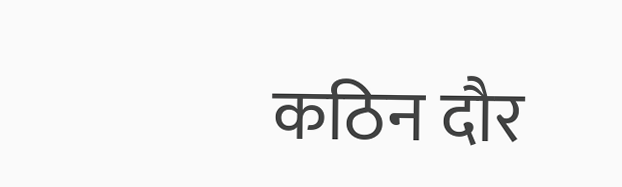कठिन दौर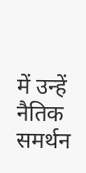में उन्हें नैतिक समर्थन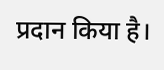प्रदान किया है।